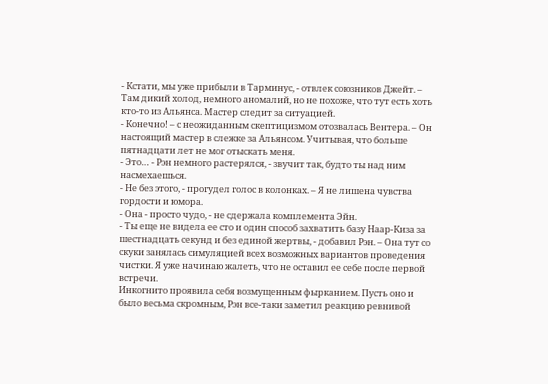- Кстати, мы уже прибыли в Тарминус, - отвлек союзников Джейт. – Там дикий холод, немного аномалий, но не похоже, что тут есть хоть кто-то из Альянса. Мастер следит за ситуацией.
- Конечно! – с неожиданным скептицизмом отозвалась Вентера. – Он настоящий мастер в слежке за Альянсом. Учитывая, что больше пятнадцати лет не мог отыскать меня.
- Это… - Рэн немного растерялся, - звучит так, будто ты над ним насмехаешься.
- Не без этого, - прогудел голос в колонках. – Я не лишена чувства гордости и юмора.
- Она - просто чудо, - не сдержала комплемента Эйн.
- Ты еще не видела ее сто и один способ захватить базу Наар-Киза за шестнадцать секунд и без единой жертвы, - добавил Рэн. – Она тут со скуки занялась симуляцией всех возможных вариантов проведения чистки. Я уже начинаю жалеть, что не оставил ее себе после первой встречи.
Инкогнито проявила себя возмущенным фырканием. Пусть оно и было весьма скромным, Рэн все-таки заметил реакцию ревнивой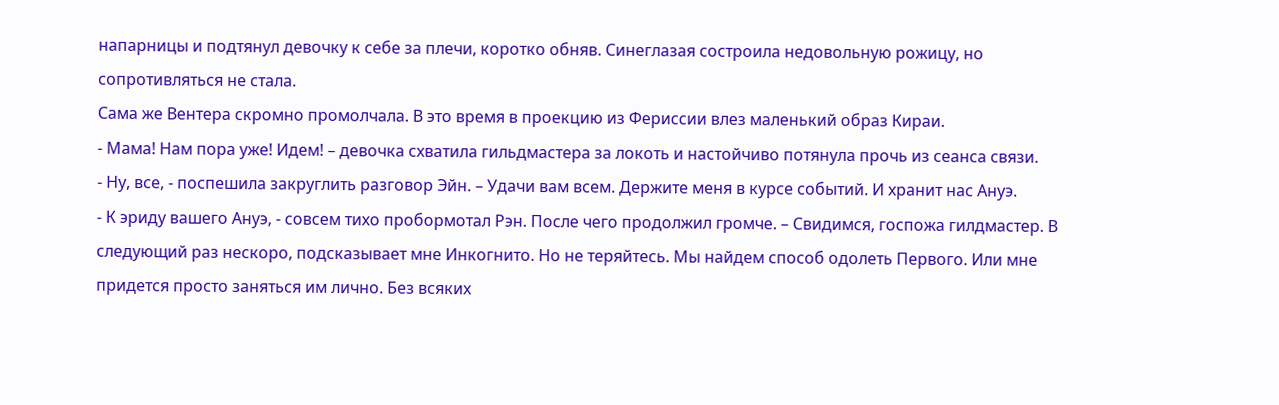напарницы и подтянул девочку к себе за плечи, коротко обняв. Синеглазая состроила недовольную рожицу, но сопротивляться не стала.
Сама же Вентера скромно промолчала. В это время в проекцию из Фериссии влез маленький образ Кираи.
- Мама! Нам пора уже! Идем! – девочка схватила гильдмастера за локоть и настойчиво потянула прочь из сеанса связи.
- Ну, все, - поспешила закруглить разговор Эйн. – Удачи вам всем. Держите меня в курсе событий. И хранит нас Ануэ.
- К эриду вашего Ануэ, - совсем тихо пробормотал Рэн. После чего продолжил громче. – Свидимся, госпожа гилдмастер. В следующий раз нескоро, подсказывает мне Инкогнито. Но не теряйтесь. Мы найдем способ одолеть Первого. Или мне придется просто заняться им лично. Без всяких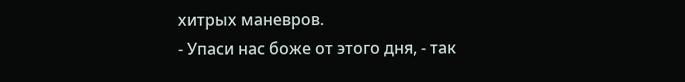хитрых маневров.
- Упаси нас боже от этого дня, - так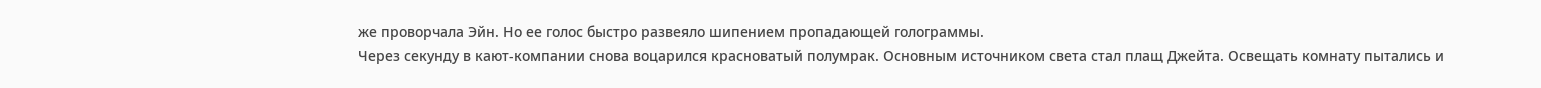же проворчала Эйн. Но ее голос быстро развеяло шипением пропадающей голограммы.
Через секунду в кают-компании снова воцарился красноватый полумрак. Основным источником света стал плащ Джейта. Освещать комнату пытались и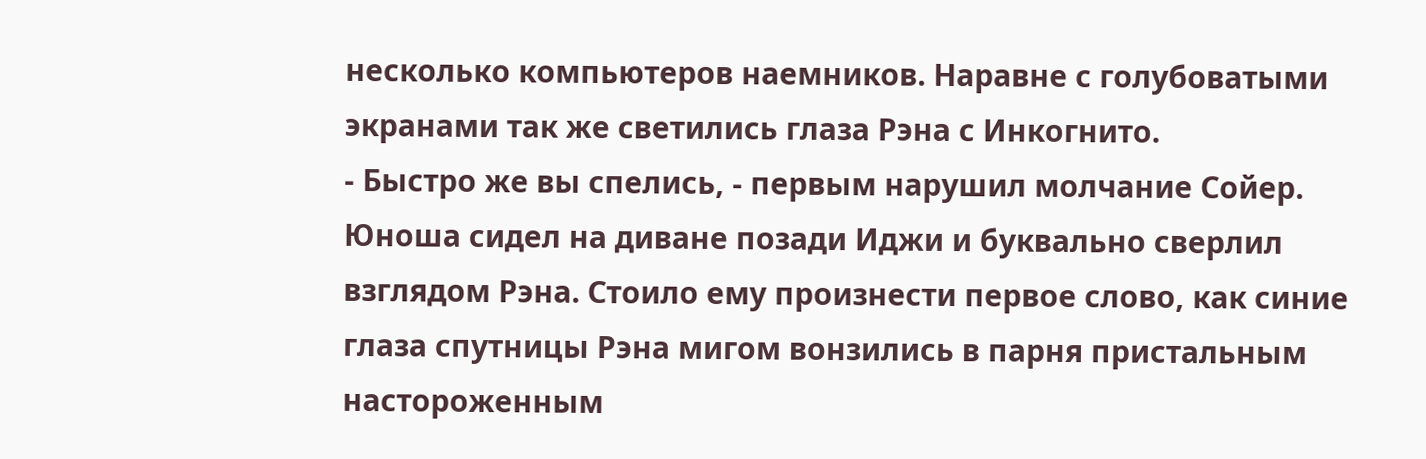несколько компьютеров наемников. Наравне с голубоватыми экранами так же светились глаза Рэна с Инкогнито.
- Быстро же вы спелись, - первым нарушил молчание Сойер.
Юноша сидел на диване позади Иджи и буквально сверлил взглядом Рэна. Стоило ему произнести первое слово, как синие глаза спутницы Рэна мигом вонзились в парня пристальным настороженным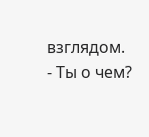взглядом.
- Ты о чем?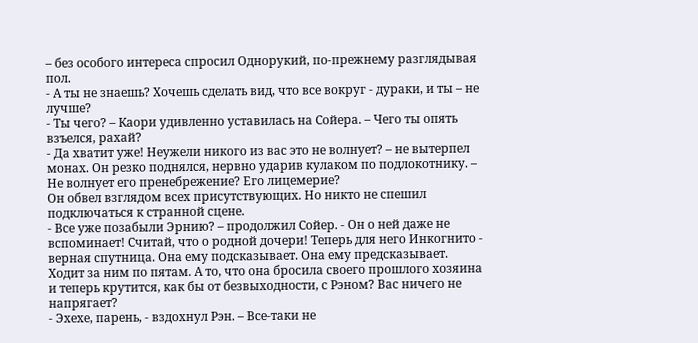– без особого интереса спросил Однорукий, по-прежнему разглядывая пол.
- А ты не знаешь? Хочешь сделать вид, что все вокруг - дураки, и ты – не лучше?
- Ты чего? – Каори удивленно уставилась на Сойера. – Чего ты опять взъелся, рахай?
- Да хватит уже! Неужели никого из вас это не волнует? – не вытерпел монах. Он резко поднялся, нервно ударив кулаком по подлокотнику. – Не волнует его пренебрежение? Его лицемерие?
Он обвел взглядом всех присутствующих. Но никто не спешил подключаться к странной сцене.
- Все уже позабыли Эрнию? – продолжил Сойер. - Он о ней даже не вспоминает! Считай, что о родной дочери! Теперь для него Инкогнито - верная спутница. Она ему подсказывает. Она ему предсказывает. Ходит за ним по пятам. А то, что она бросила своего прошлого хозяина и теперь крутится, как бы от безвыходности, с Рэном? Вас ничего не напрягает?
- Эхехе, парень, - вздохнул Рэн. – Все-таки не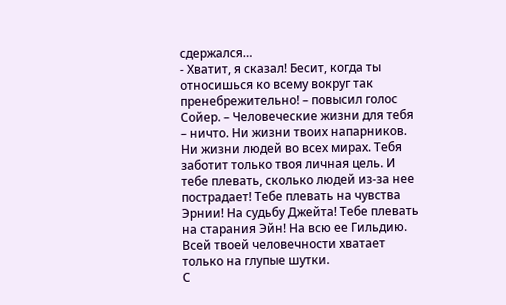сдержался…
- Хватит, я сказал! Бесит, когда ты относишься ко всему вокруг так пренебрежительно! – повысил голос Сойер. – Человеческие жизни для тебя – ничто. Ни жизни твоих напарников. Ни жизни людей во всех мирах. Тебя заботит только твоя личная цель. И тебе плевать, сколько людей из-за нее пострадает! Тебе плевать на чувства Эрнии! На судьбу Джейта! Тебе плевать на старания Эйн! На всю ее Гильдию. Всей твоей человечности хватает только на глупые шутки.
С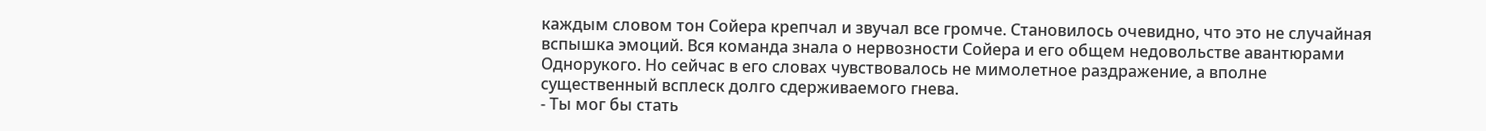каждым словом тон Сойера крепчал и звучал все громче. Становилось очевидно, что это не случайная вспышка эмоций. Вся команда знала о нервозности Сойера и его общем недовольстве авантюрами Однорукого. Но сейчас в его словах чувствовалось не мимолетное раздражение, а вполне существенный всплеск долго сдерживаемого гнева.
- Ты мог бы стать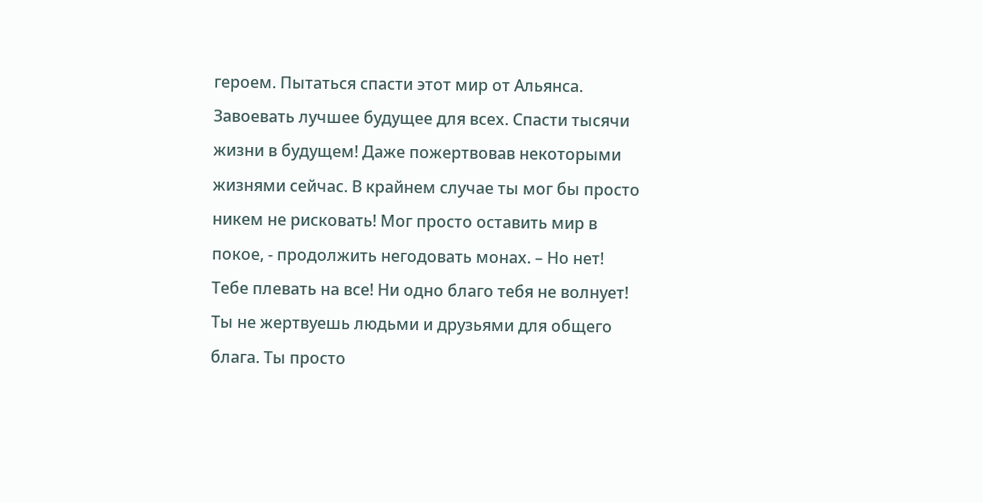героем. Пытаться спасти этот мир от Альянса. Завоевать лучшее будущее для всех. Спасти тысячи жизни в будущем! Даже пожертвовав некоторыми жизнями сейчас. В крайнем случае ты мог бы просто никем не рисковать! Мог просто оставить мир в покое, - продолжить негодовать монах. – Но нет! Тебе плевать на все! Ни одно благо тебя не волнует! Ты не жертвуешь людьми и друзьями для общего блага. Ты просто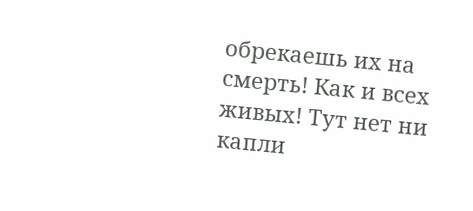обрекаешь их на смерть! Как и всех живых! Тут нет ни капли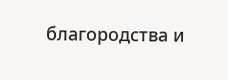благородства и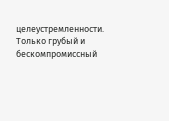целеустремленности. Только грубый и бескомпромиссный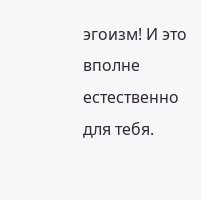эгоизм! И это вполне естественно для тебя.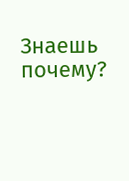Знаешь почему?